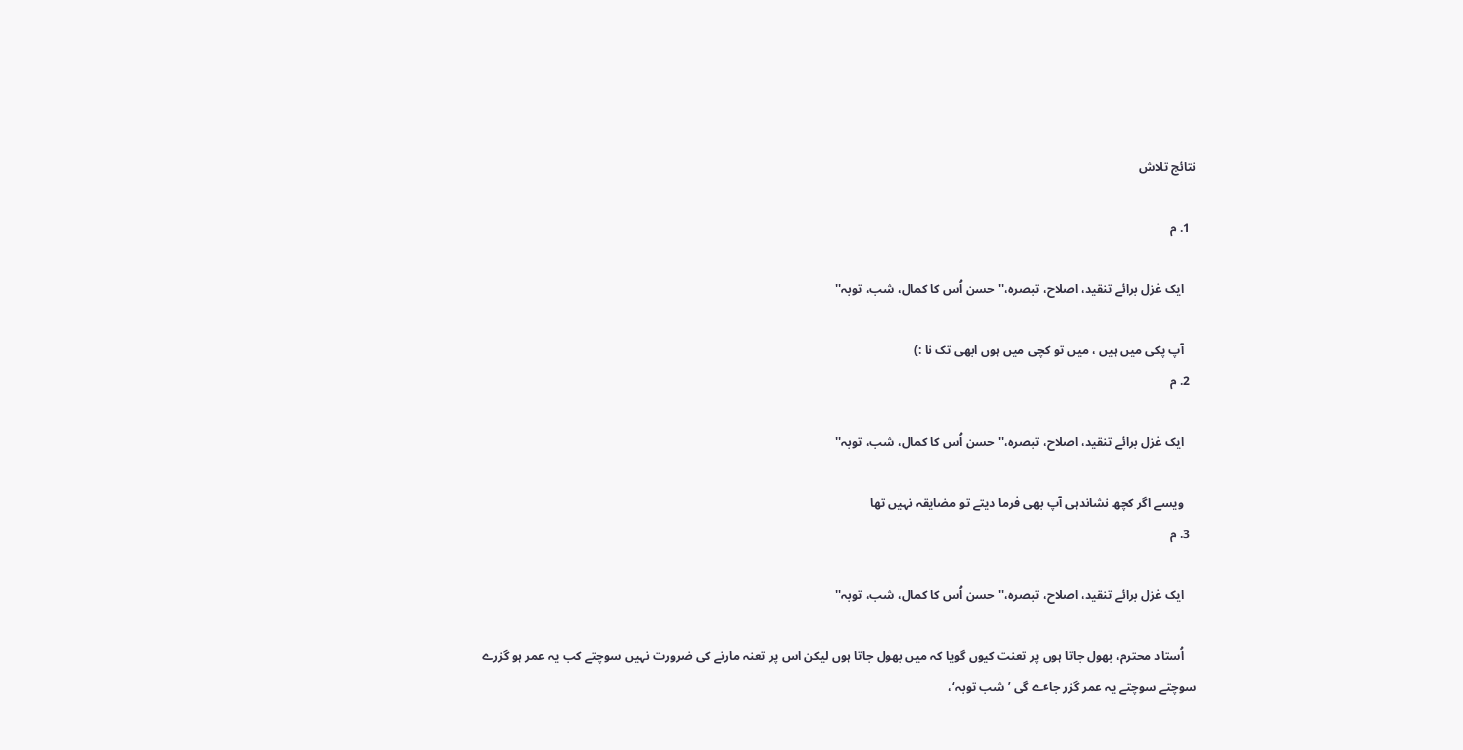نتائج تلاش

  1. م

    ایک غزل برائے تنقید، اصلاح، تبصرہ،'' حسن اُس کا کمال، شب، توبہ''

    آپ پکی میں ہیں ، میں تو کچی میں ہوں ابھی تک نا :)
  2. م

    ایک غزل برائے تنقید، اصلاح، تبصرہ،'' حسن اُس کا کمال، شب، توبہ''

    ویسے اگر کچھ نشاندہی آپ بھی فرما دیتے تو مضایقہ نہیں تھا
  3. م

    ایک غزل برائے تنقید، اصلاح، تبصرہ،'' حسن اُس کا کمال، شب، توبہ''

    اُستاد محترم، بھول جاتا ہوں پر تعنت کیوں گویا کہ میں بھول جاتا ہوں لیکن اس پر تعنہ مارنے کی ضرورت نہیں سوچتے کب یہ عمر ہو گزرے سوچتے سوچتے یہ عمر گزر جاٴے گی ’شب توبہ‘،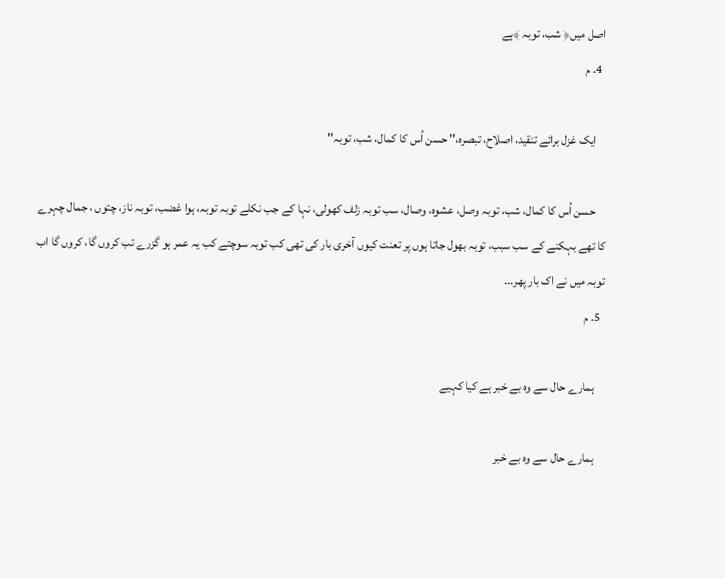اصل میں﴿ شب، توبہ ﴾ہے
  4. م

    ایک غزل برائے تنقید، اصلاح، تبصرہ،'' حسن اُس کا کمال، شب، توبہ''

    حسن اُس کا کمال، شب، توبہ وصل، عشوہ، وصال، سب توبہ زلف کھولی، نہا کے جب نکلے توبہ توبہ، ہوا غضب، توبہ ناز، چتوں ، جمال چہرے کا تھے بہکنے کے سب سبب، توبہ بھول جاتا ہوں پر تعنت کیوں آخری بار کی تھی کب توبہ سوچتے کب یہ عمر ہو گزرے تب کروں گا، کروں گا اب توبہ میں نے اک بار پھر...
  5. م

    ہمارے حال سے وہ بے خبر ہے کیا کہیے

    ہمارے حال سے وہ بے خبر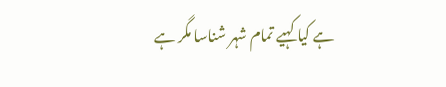ہے کیا کہیے تمام شہر شناسا مگر ہے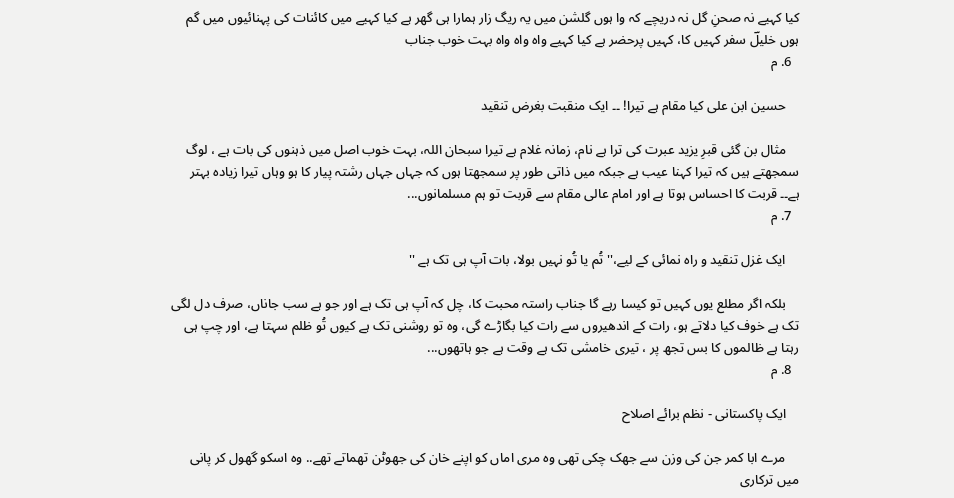کیا کہیے نہ صحنِ گل نہ دریچے کہ وا ہوں گلشن میں یہ ریگ زار ہمارا ہی گھر ہے کیا کہیے میں کائنات کی پہنائیوں میں گم ہوں خلیلؔ سفر کہیں کا، کہیں پرحضر ہے کیا کہیے واہ واہ واہ بہت خوب جناب
  6. م

    حسین ابن علی کیا مقام ہے تیرا! ۔۔ ایک منقبت بغرض تنقید

    مثال بن گئی قبرِ یزید عبرت کی ترا ہے نام، زمانہ غلام ہے تیرا سبحان اللہ، بہت خوب اصل میں ذہنوں کی بات ہے ، لوگ سمجھتے ہیں کہ تیرا کہنا عیب ہے جبکہ میں ذاتی طور پر سمجھتا ہوں کہ جہاں جہاں رشتہ پیار کا ہو وہاں تیرا زیادہ بہتر ہے۔۔ قربت کا احساس ہوتا ہے اور امام عالی مقام سے قربت تو ہم مسلمانوں...
  7. م

    ایک غزل تنقید و راہ نمائی کے لیے،'' تُم یا تُو نہیں بولا، بات آپ ہی تک ہے ''

    بلکہ اگر مطلع یوں کہیں تو کیسا رہے گا جناب راستہ محبت کا، چل کہ آپ ہی تک ہے اور جو ہے سب جاناں، صرف دل لگی تک ہے خوف کیا دلاتے ہو، رات کے اندھیروں سے رات کیا بگاڑے گی، وہ تو روشنی تک ہے کیوں تُو ظلم سہتا ہے، اور چپ ہی رہتا ہے ظالموں کا بس تجھ پر ، تیری خامشی تک ہے وقت ہے جو ہاتھوں...
  8. م

    ایک پاکستانی - نظم برائے اصلاح

    مرے ابا کمر جن کی وزن سے جهک چکی تهی وہ مری اماں کو اپنے خان کی جهوٹن تهماتے تهے.. وہ اسکو گهول کر پانی میں ترکاری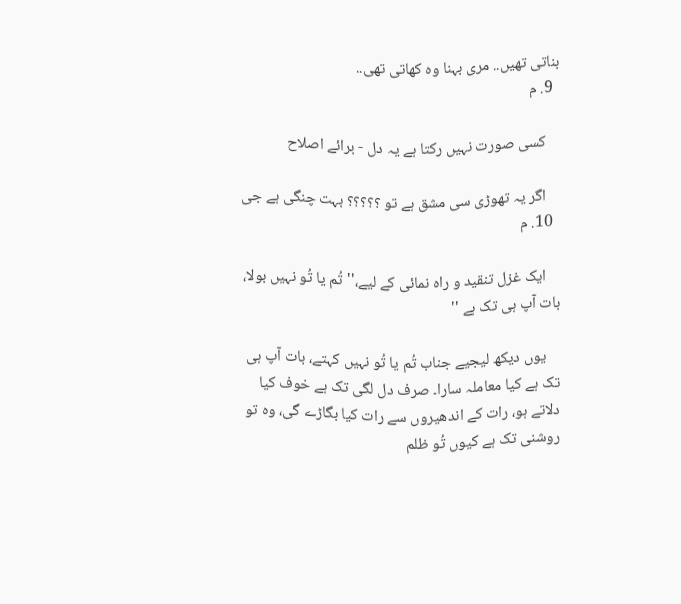بناتی تهیں.. مری بہنا وہ کهاتی تهی..
  9. م

    کسی صورت نہیں رکتا ہے یہ دل - برائے اصلاح

    اگر یہ تھوڑی سی مشق ہے تو ؟؟؟؟؟ بہت چنگی ہے جی
  10. م

    ایک غزل تنقید و راہ نمائی کے لیے،'' تُم یا تُو نہیں بولا، بات آپ ہی تک ہے ''

    یوں دیکھ لیجیے جناب تُم یا تُو نہیں کہتے، بات آپ ہی تک ہے کیا معاملہ سارا۔ صرف دل لگی تک ہے خوف کیا دلاتے ہو، رات کے اندھیروں سے رات کیا بگاڑے گی، وہ تو روشنی تک ہے کیوں تُو ظلم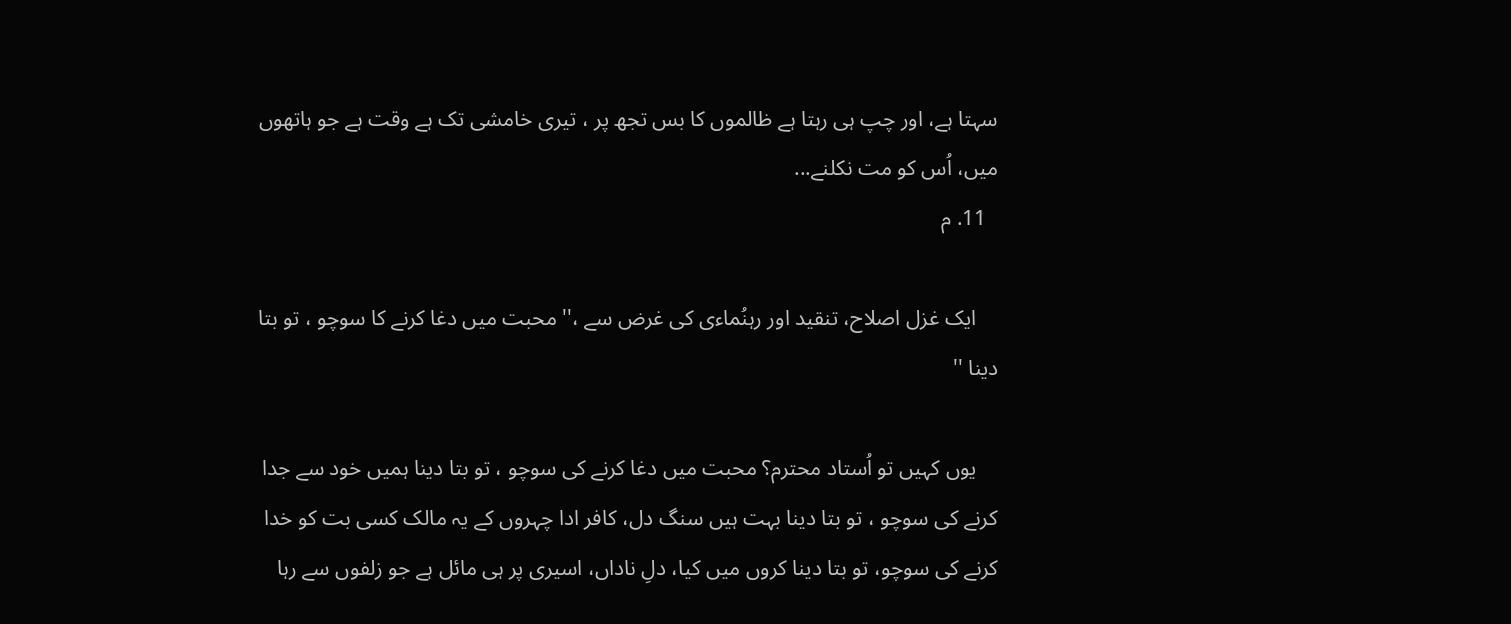سہتا ہے، اور چپ ہی رہتا ہے ظالموں کا بس تجھ پر ، تیری خامشی تک ہے وقت ہے جو ہاتھوں میں، اُس کو مت نکلنے...
  11. م

    ایک غزل اصلاح، تنقید اور رہنُماءی کی غرض سے ،'' محبت میں دغا کرنے کا سوچو ، تو بتا دینا ''

    یوں کہیں تو اُستاد محترم؟ محبت میں دغا کرنے کی سوچو ، تو بتا دینا ہمیں خود سے جدا کرنے کی سوچو ، تو بتا دینا بہت ہیں سنگ دل، کافر ادا چہروں کے یہ مالک کسی بت کو خدا کرنے کی سوچو، تو بتا دینا کروں میں کیا، دلِ ناداں، اسیری پر ہی مائل ہے جو زلفوں سے رہا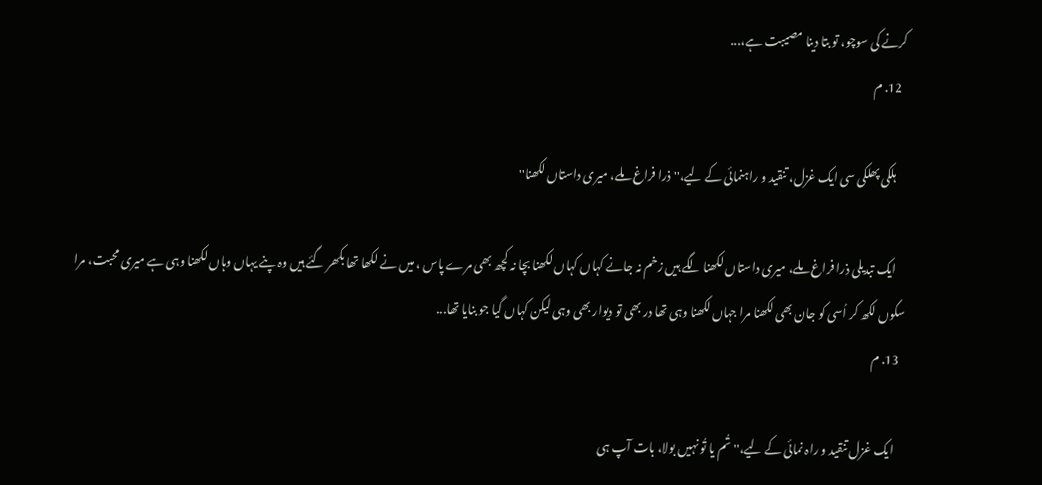کرنے کی سوچو، تو بتا دینا مصیبت ہے،...
  12. م

    ہلکی پھلکی سی ایک غزل، تنقید و راہنمائی کے لیے،'' ذرا فراغ ملے، میری داستاں لکھنا''

    ایک تبدیلی ذرا فراغ ملے، میری داستاں لکھنا لگے ہیں زخم نہ جانے کہاں کہاں لکھنا بچا نہ کچھ بھی مرے پاس ، میں نے لکھا تھا بکھر گئے ہیں وہ پنے یہاں وہاں لکھنا وہی ہے میری محبت، مرا سکوں لکھ کر اُسی کو جان بھی لکھنا مرا جہاں لکھنا وہی تھا در بھی تو دیوار بھی وہی لیکن کہاں گیا جو بنایا تھا...
  13. م

    ایک غزل تنقید و راہ نمائی کے لیے،'' تُم یا تُو نہیں بولا، بات آپ ہی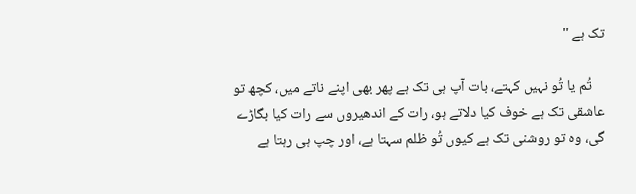تک ہے ''

    تُم یا تُو نہیں کہتے، بات آپ ہی تک ہے پھر بھی اپنے ناتے میں، کچھ تو عاشقی تک ہے خوف کیا دلاتے ہو، رات کے اندھیروں سے رات کیا بگاڑے گی، وہ تو روشنی تک ہے کیوں تُو ظلم سہتا ہے، اور چپ ہی رہتا ہے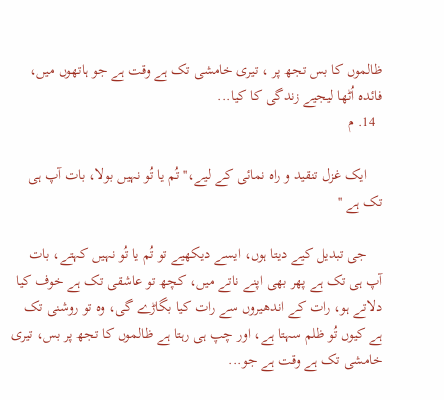ظالموں کا بس تجھ پر ، تیری خامشی تک ہے وقت ہے جو ہاتھوں میں، فائدہ اُٹھا لیجیے زندگی کا کیا...
  14. م

    ایک غزل تنقید و راہ نمائی کے لیے،'' تُم یا تُو نہیں بولا، بات آپ ہی تک ہے ''

    جی تبدیل کیے دیتا ہوں، ایسے دیکھیے تو تُم یا تُو نہیں کہتے، بات آپ ہی تک ہے پھر بھی اپنے ناتے میں، کچھ تو عاشقی تک ہے خوف کیا دلاتے ہو، رات کے اندھیروں سے رات کیا بگاڑے گی، وہ تو روشنی تک ہے کیوں تُو ظلم سہتا ہے، اور چپ ہی رہتا ہے ظالموں کا تجھ پر بس، تیری خامشی تک ہے وقت ہے جو...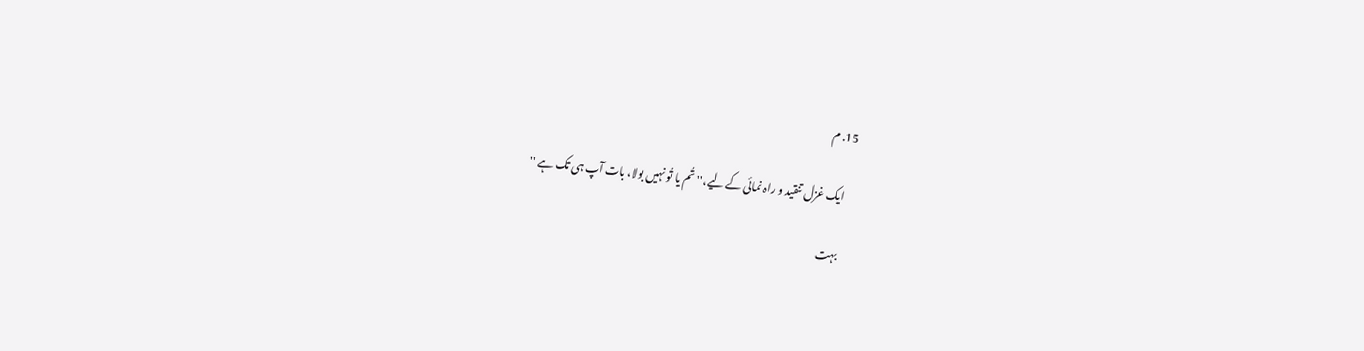15. م

    ایک غزل تنقید و راہ نمائی کے لیے،'' تُم یا تُو نہیں بولا، بات آپ ہی تک ہے ''

    بہت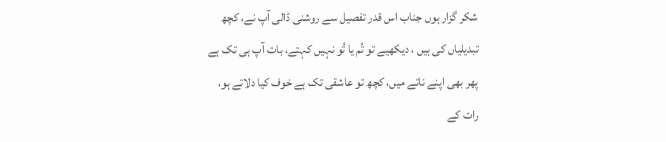شکر گزار ہوں جناب اس قدر تفصیل سے روشنی ڈالی آپ نے، کچھ تبدیلیاں کی ہیں ، دیکھیے تو تُم یا تُو نہیں کہتے، بات آپ ہی تک ہے پھر بھی اپنے ناتے میں، کچھ تو عاشقی تک ہے خوف کیا دلاتے ہو، رات کے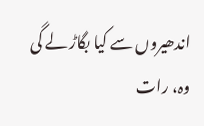اندھیروں سے کیا بگاڑ لے گی وہ، رات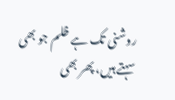روشنی تک ہے ظلم جو بھی سہتے ہیں، پھر بھی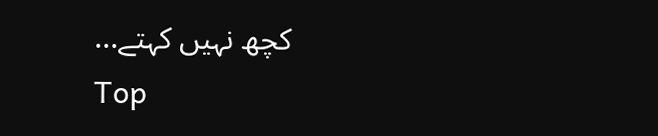کچھ نہیں کہتے...
Top